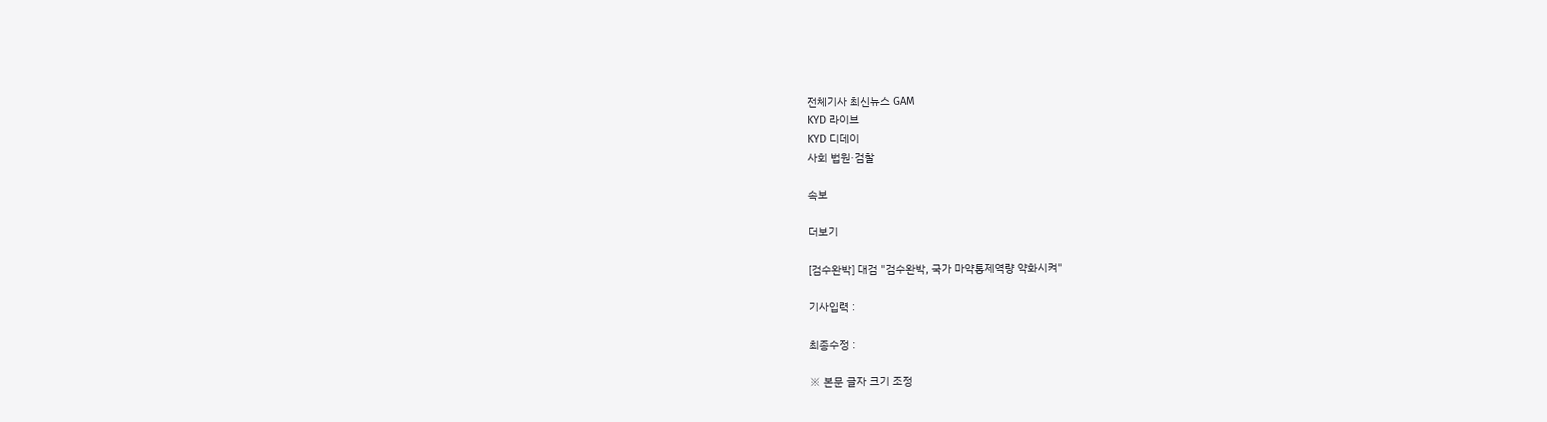전체기사 최신뉴스 GAM
KYD 라이브
KYD 디데이
사회 법원·검찰

속보

더보기

[검수완박] 대검 "검수완박, 국가 마약통제역량 약화시켜"

기사입력 :

최종수정 :

※ 본문 글자 크기 조정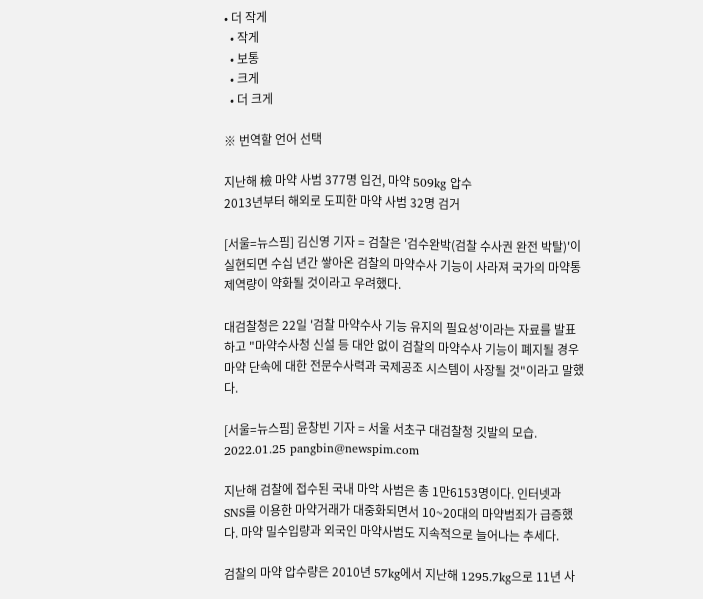• 더 작게
  • 작게
  • 보통
  • 크게
  • 더 크게

※ 번역할 언어 선택

지난해 檢 마약 사범 377명 입건, 마약 509kg 압수
2013년부터 해외로 도피한 마약 사범 32명 검거

[서울=뉴스핌] 김신영 기자 = 검찰은 '검수완박(검찰 수사권 완전 박탈)'이 실현되면 수십 년간 쌓아온 검찰의 마약수사 기능이 사라져 국가의 마약통제역량이 약화될 것이라고 우려했다.

대검찰청은 22일 '검찰 마약수사 기능 유지의 필요성'이라는 자료를 발표하고 "마약수사청 신설 등 대안 없이 검찰의 마약수사 기능이 폐지될 경우 마약 단속에 대한 전문수사력과 국제공조 시스템이 사장될 것"이라고 말했다.

[서울=뉴스핌] 윤창빈 기자 = 서울 서초구 대검찰청 깃발의 모습. 2022.01.25 pangbin@newspim.com

지난해 검찰에 접수된 국내 마악 사범은 총 1만6153명이다. 인터넷과 SNS를 이용한 마약거래가 대중화되면서 10~20대의 마약범죄가 급증했다. 마약 밀수입량과 외국인 마약사범도 지속적으로 늘어나는 추세다.

검찰의 마약 압수량은 2010년 57kg에서 지난해 1295.7kg으로 11년 사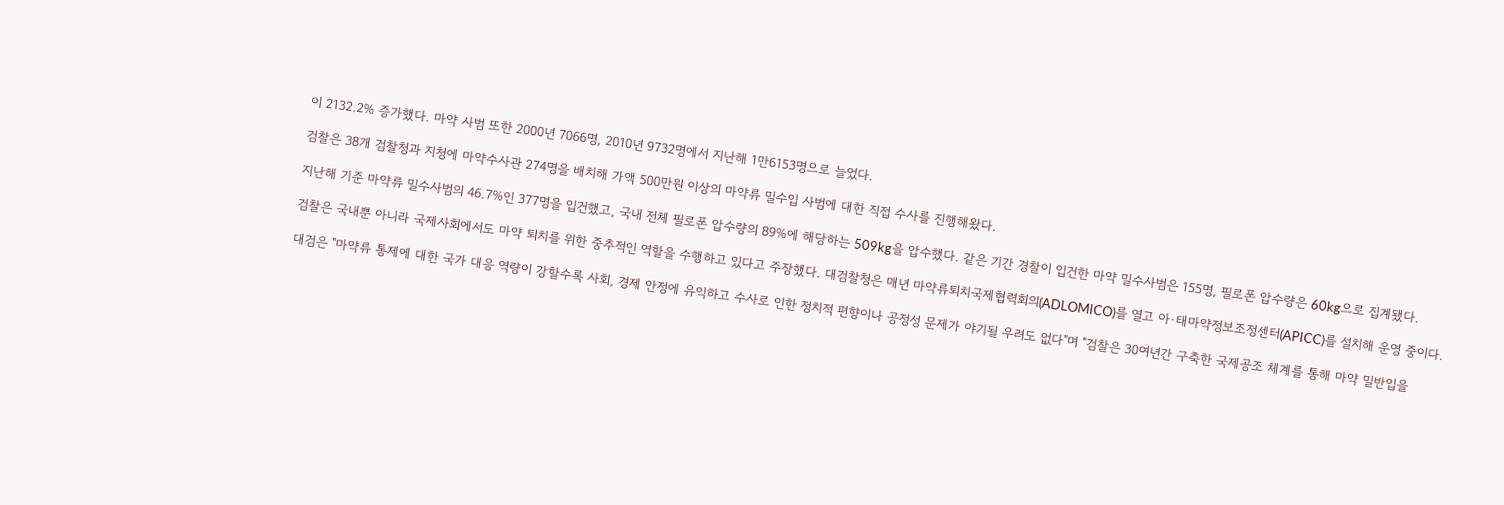이 2132.2% 증가했다. 마약 사범 또한 2000년 7066명, 2010년 9732명에서 지난해 1만6153명으로 늘었다.

검찰은 38개 검찰청과 지청에 마약수사관 274명을 배치해 가액 500만원 이상의 마약류 밀수입 사범에 대한 직접 수사를 진행해왔다.

지난해 기준 마약류 밀수사범의 46.7%인 377명을 입건했고, 국내 전체 필로폰 압수량의 89%에 해당하는 509kg을 압수했다. 같은 기간 경찰이 입건한 마약 밀수사범은 155명, 필로폰 압수량은 60kg으로 집계됐다.

검찰은 국내뿐 아니라 국제사회에서도 마약 퇴치를 위한 중추적인 역할을 수행하고 있다고 주장했다. 대검찰청은 매년 마약류퇴치국제협력회의(ADLOMICO)를 열고 아·태마약정보조정센터(APICC)를 설치해 운영 중이다.

대검은 "마약류 통제에 대한 국가 대응 역량이 강할수록 사회, 경제 안정에 유익하고 수사로 인한 정치적 편향이나 공정성 문제가 야기될 우려도 없다"며 "검찰은 30여년간 구축한 국제공조 체계를 통해 마약 밀반입을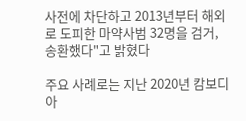사전에 차단하고 2013년부터 해외로 도피한 마약사범 32명을 검거, 송환했다"고 밝혔다

주요 사례로는 지난 2020년 캄보디아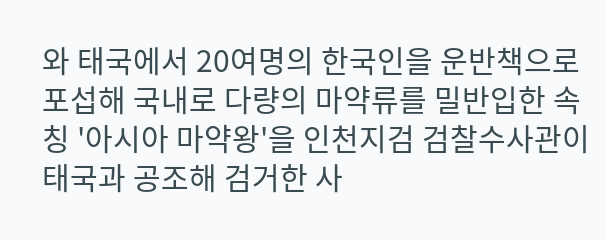와 태국에서 20여명의 한국인을 운반책으로 포섭해 국내로 다량의 마약류를 밀반입한 속칭 '아시아 마약왕'을 인천지검 검찰수사관이 태국과 공조해 검거한 사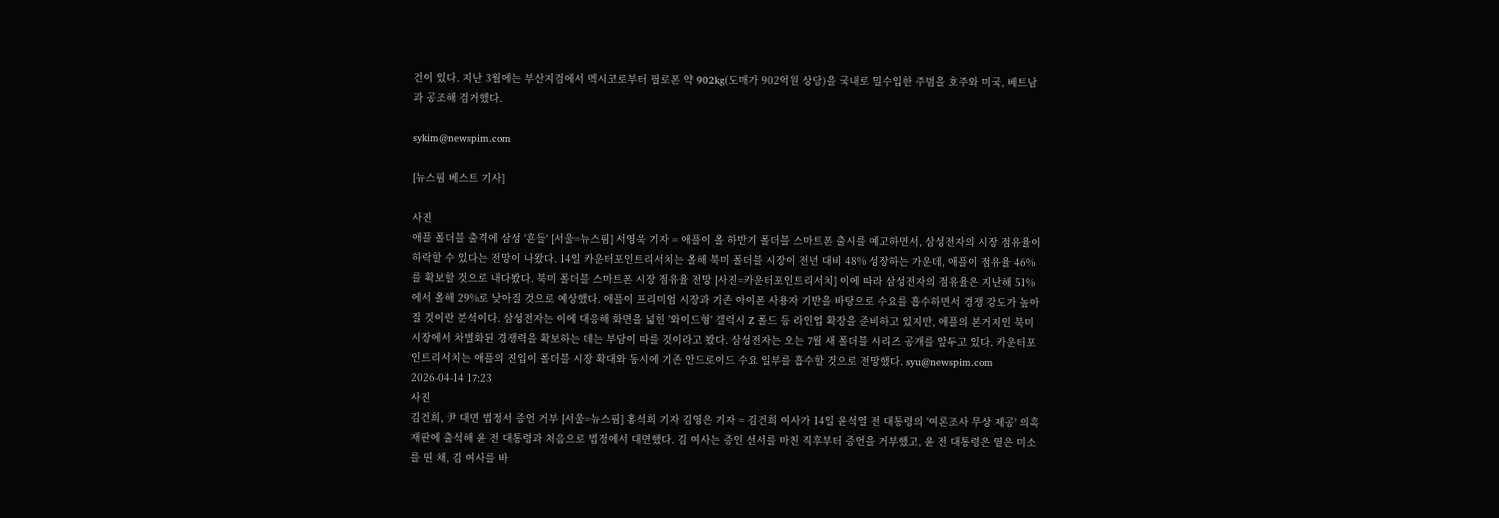건이 있다. 지난 3월에는 부산지검에서 멕시코로부터 필로폰 약 902kg(도매가 902억원 상당)을 국내로 밀수입한 주범을 호주와 미국, 베트남과 공조해 검거했다.

sykim@newspim.com

[뉴스핌 베스트 기사]

사진
애플 폴더블 출격에 삼성 '흔들' [서울=뉴스핌] 서영욱 기자 = 애플이 올 하반기 폴더블 스마트폰 출시를 예고하면서, 삼성전자의 시장 점유율이 하락할 수 있다는 전망이 나왔다. 14일 카운터포인트리서치는 올해 북미 폴더블 시장이 전년 대비 48% 성장하는 가운데, 애플이 점유율 46%를 확보할 것으로 내다봤다. 북미 폴더블 스마트폰 시장 점유율 전망 [사진=카운터포인트리서치] 이에 따라 삼성전자의 점유율은 지난해 51%에서 올해 29%로 낮아질 것으로 예상했다. 애플이 프리미엄 시장과 기존 아이폰 사용자 기반을 바탕으로 수요를 흡수하면서 경쟁 강도가 높아질 것이란 분석이다. 삼성전자는 이에 대응해 화면을 넓힌 '와이드형' 갤럭시 Z 폴드 등 라인업 확장을 준비하고 있지만, 애플의 본거지인 북미 시장에서 차별화된 경쟁력을 확보하는 데는 부담이 따를 것이라고 봤다. 삼성전자는 오는 7월 새 폴더블 시리즈 공개를 앞두고 있다. 카운터포인트리서치는 애플의 진입이 폴더블 시장 확대와 동시에 기존 안드로이드 수요 일부를 흡수할 것으로 전망했다. syu@newspim.com 2026-04-14 17:23
사진
김건희, 尹 대면 법정서 증언 거부 [서울=뉴스핌] 홍석희 기자 김영은 기자 = 김건희 여사가 14일 윤석열 전 대통령의 '여론조사 무상 제공' 의혹 재판에 출석해 윤 전 대통령과 처음으로 법정에서 대면했다. 김 여사는 증인 선서를 마친 직후부터 증언을 거부했고, 윤 전 대통령은 옅은 미소를 띤 채, 김 여사를 바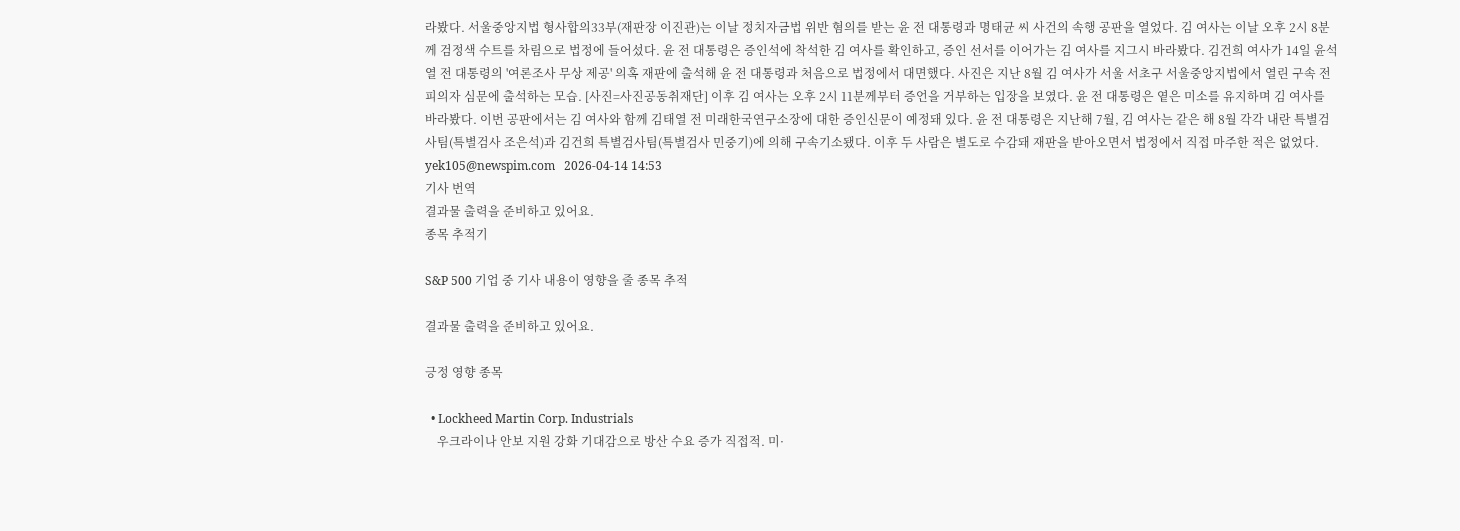라봤다. 서울중앙지법 형사합의33부(재판장 이진관)는 이날 정치자금법 위반 혐의를 받는 윤 전 대통령과 명태균 씨 사건의 속행 공판을 열었다. 김 여사는 이날 오후 2시 8분께 검정색 수트를 차림으로 법정에 들어섰다. 윤 전 대통령은 증인석에 착석한 김 여사를 확인하고, 증인 선서를 이어가는 김 여사를 지그시 바라봤다. 김건희 여사가 14일 윤석열 전 대통령의 '여론조사 무상 제공' 의혹 재판에 출석해 윤 전 대통령과 처음으로 법정에서 대면했다. 사진은 지난 8월 김 여사가 서울 서초구 서울중앙지법에서 열린 구속 전 피의자 심문에 출석하는 모습. [사진=사진공동취재단] 이후 김 여사는 오후 2시 11분께부터 증언을 거부하는 입장을 보였다. 윤 전 대통령은 옅은 미소를 유지하며 김 여사를 바라봤다. 이번 공판에서는 김 여사와 함께 김태열 전 미래한국연구소장에 대한 증인신문이 예정돼 있다. 윤 전 대통령은 지난해 7월, 김 여사는 같은 해 8월 각각 내란 특별검사팀(특별검사 조은석)과 김건희 특별검사팀(특별검사 민중기)에 의해 구속기소됐다. 이후 두 사람은 별도로 수감돼 재판을 받아오면서 법정에서 직접 마주한 적은 없었다. yek105@newspim.com   2026-04-14 14:53
기사 번역
결과물 출력을 준비하고 있어요.
종목 추적기

S&P 500 기업 중 기사 내용이 영향을 줄 종목 추적

결과물 출력을 준비하고 있어요.

긍정 영향 종목

  • Lockheed Martin Corp. Industrials
    우크라이나 안보 지원 강화 기대감으로 방산 수요 증가 직접적. 미·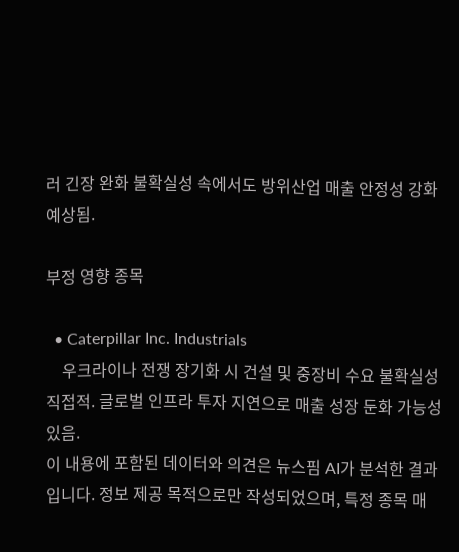러 긴장 완화 불확실성 속에서도 방위산업 매출 안정성 강화 예상됨.

부정 영향 종목

  • Caterpillar Inc. Industrials
    우크라이나 전쟁 장기화 시 건설 및 중장비 수요 불확실성 직접적. 글로벌 인프라 투자 지연으로 매출 성장 둔화 가능성 있음.
이 내용에 포함된 데이터와 의견은 뉴스핌 AI가 분석한 결과입니다. 정보 제공 목적으로만 작성되었으며, 특정 종목 매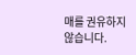매를 권유하지 않습니다.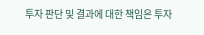투자 판단 및 결과에 대한 책임은 투자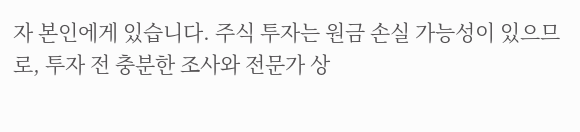자 본인에게 있습니다. 주식 투자는 원금 손실 가능성이 있으므로, 투자 전 충분한 조사와 전문가 상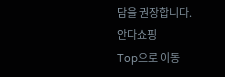담을 권장합니다.
안다쇼핑
Top으로 이동